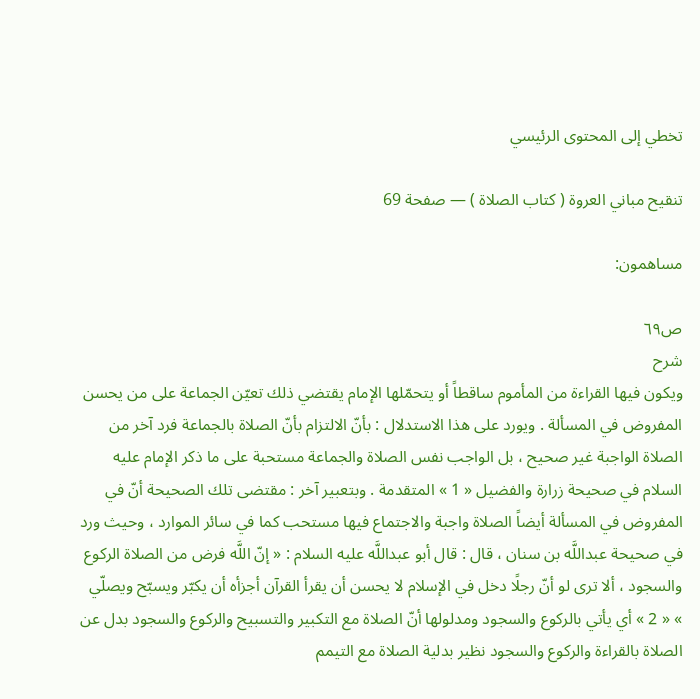تخطي إلى المحتوى الرئيسي

تنقيح مباني العروة ( كتاب الصلاة ) — صفحة 69

مساهمون:

ص٦٩
شرح
ويكون فيها القراءة من المأموم ساقطاً أو يتحمّلها الإمام يقتضي ذلك تعيّن الجماعة على من يحسن المفروض في المسألة . ويورد على هذا الاستدلال : بأنّ الالتزام بأنّ الصلاة بالجماعة فرد آخر من الصلاة الواجبة غير صحيح ، بل الواجب نفس الصلاة والجماعة مستحبة على ما ذكر الإمام عليه السلام في صحيحة زرارة والفضيل « 1 » المتقدمة . وبتعبير آخر : مقتضى تلك الصحيحة أنّ في المفروض في المسألة أيضاً الصلاة واجبة والاجتماع فيها مستحب كما في سائر الموارد ، وحيث ورد في صحيحة عبداللَّه بن سنان ، قال : قال أبو عبداللَّه عليه السلام : « إنّ اللَّه فرض من الصلاة الركوع والسجود ، ألا ترى لو أنّ رجلًا دخل في الإسلام لا يحسن أن يقرأ القرآن أجزأه أن يكبّر ويسبّح ويصلّي » « 2 » أي يأتي بالركوع والسجود ومدلولها أنّ الصلاة مع التكبير والتسبيح والركوع والسجود بدل عن الصلاة بالقراءة والركوع والسجود نظير بدلية الصلاة مع التيمم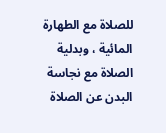للصلاة مع الطهارة المائية ، وبدلية الصلاة مع نجاسة البدن عن الصلاة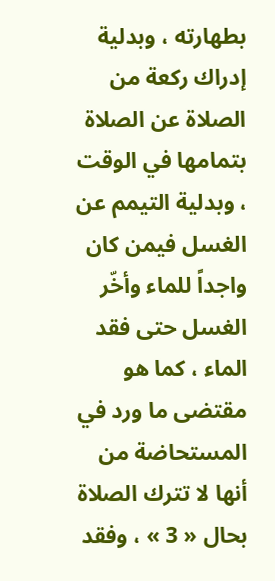بطهارته ، وبدلية إدراك ركعة من الصلاة عن الصلاة بتمامها في الوقت ، وبدلية التيمم عن الغسل فيمن كان واجداً للماء وأخّر الغسل حتى فقد الماء ، كما هو مقتضى ما ورد في المستحاضة من أنها لا تترك الصلاة بحال « 3 » ، وفقد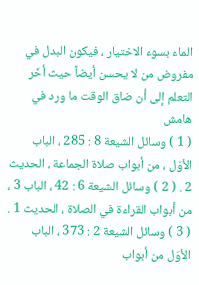الماء بسوء الاختيار ، فيكون البدل في مفروض من لا يحسن أيضاً حيث أخّر التعلم إلى أن ضاق الوقت ما ورد في
هامش
( 1 ) وسائل الشيعة 8 : 285 ، الباب الأوّل ، من أبواب صلاة الجماعة ، الحديث 2 . ( 2 ) وسائل الشيعة 6 : 42 ، الباب 3 ، من أبواب القراءة في الصلاة ، الحديث 1 . ( 3 ) وسائل الشيعة 2 : 373 ، الباب الأوّل من أبواب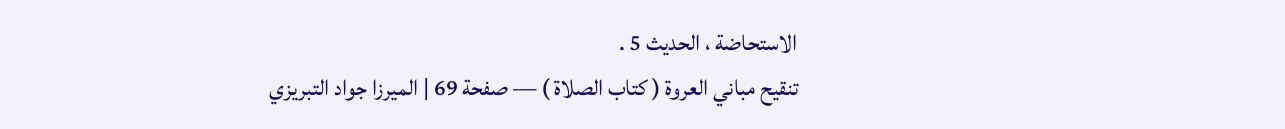الاستحاضة ، الحديث 5 .
تنقيح مباني العروة ( كتاب الصلاة ) — صفحة 69 | الميرزا جواد التبريزي